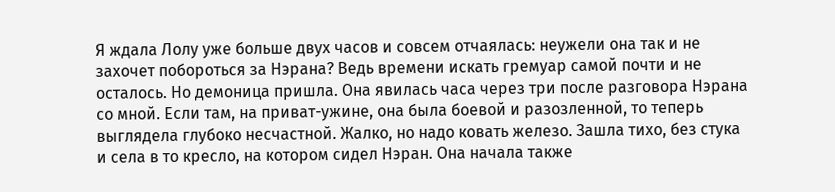Я ждала Лолу уже больше двух часов и совсем отчаялась: неужели она так и не захочет побороться за Нэрана? Ведь времени искать гремуар самой почти и не осталось. Но демоница пришла. Она явилась часа через три после разговора Нэрана со мной. Если там, на приват-ужине, она была боевой и разозленной, то теперь выглядела глубоко несчастной. Жалко, но надо ковать железо. Зашла тихо, без стука и села в то кресло, на котором сидел Нэран. Она начала также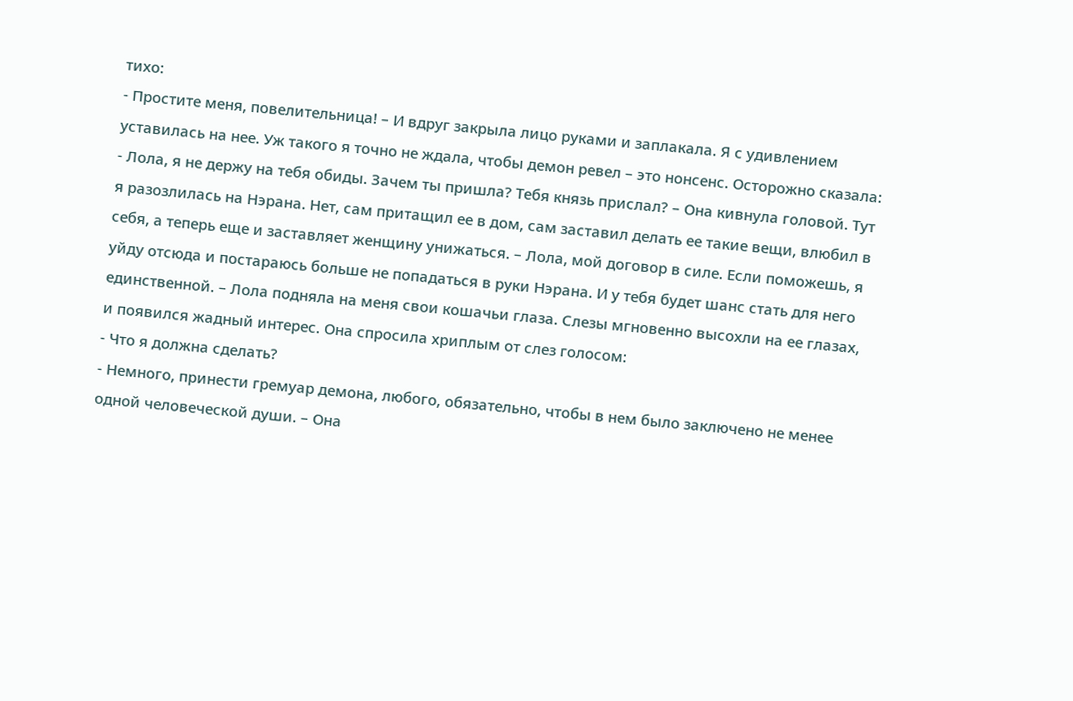тихо:
- Простите меня, повелительница! – И вдруг закрыла лицо руками и заплакала. Я с удивлением уставилась на нее. Уж такого я точно не ждала, чтобы демон ревел – это нонсенс. Осторожно сказала:
- Лола, я не держу на тебя обиды. Зачем ты пришла? Тебя князь прислал? – Она кивнула головой. Тут я разозлилась на Нэрана. Нет, сам притащил ее в дом, сам заставил делать ее такие вещи, влюбил в себя, а теперь еще и заставляет женщину унижаться. – Лола, мой договор в силе. Если поможешь, я уйду отсюда и постараюсь больше не попадаться в руки Нэрана. И у тебя будет шанс стать для него единственной. – Лола подняла на меня свои кошачьи глаза. Слезы мгновенно высохли на ее глазах, и появился жадный интерес. Она спросила хриплым от слез голосом:
- Что я должна сделать?
- Немного, принести гремуар демона, любого, обязательно, чтобы в нем было заключено не менее одной человеческой души. – Она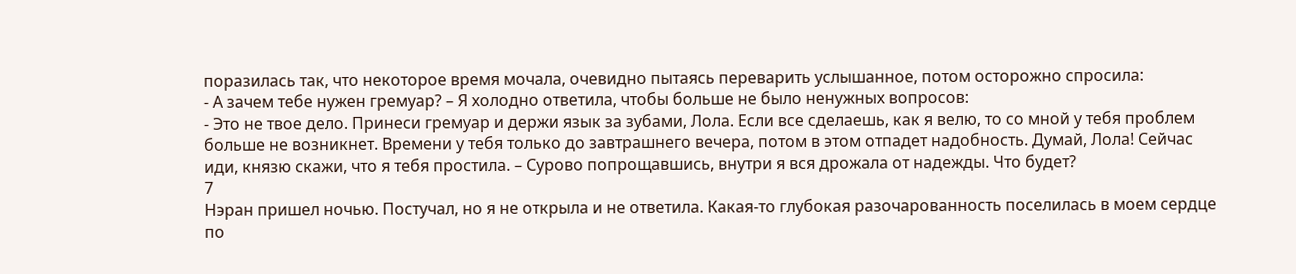поразилась так, что некоторое время мочала, очевидно пытаясь переварить услышанное, потом осторожно спросила:
- А зачем тебе нужен гремуар? – Я холодно ответила, чтобы больше не было ненужных вопросов:
- Это не твое дело. Принеси гремуар и держи язык за зубами, Лола. Если все сделаешь, как я велю, то со мной у тебя проблем больше не возникнет. Времени у тебя только до завтрашнего вечера, потом в этом отпадет надобность. Думай, Лола! Сейчас иди, князю скажи, что я тебя простила. – Сурово попрощавшись, внутри я вся дрожала от надежды. Что будет?
7
Нэран пришел ночью. Постучал, но я не открыла и не ответила. Какая-то глубокая разочарованность поселилась в моем сердце по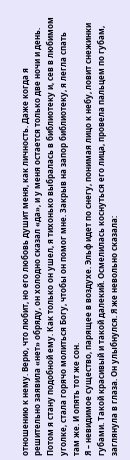отношению к нему. Верю, что любит, но его любовь душит меня, как личность. Даже когда я решительно заявила «нет» обряду, он холодно сказал «да», и у меня остается только две ночи и день. Потом я стану подобной ему. Как только он ушел, я тихонько выбралась в библиотеку и, сев в любимом уголке, стала горячо молиться Богу, чтобы он помог мне. Закрыв на запор библиотеку, я легла спать там же. И опять тот же сон.
Я – невидимое существо, парящее в воздухе. Эльф идет по снегу, понимая лицо к небу, ловит снежинки губами. Такой красивый и такой далекий. Осмелилась коснуться его лица, провела пальцем по губам, заглянула в глаза. Он улыбнулся. Я же невольно сказала: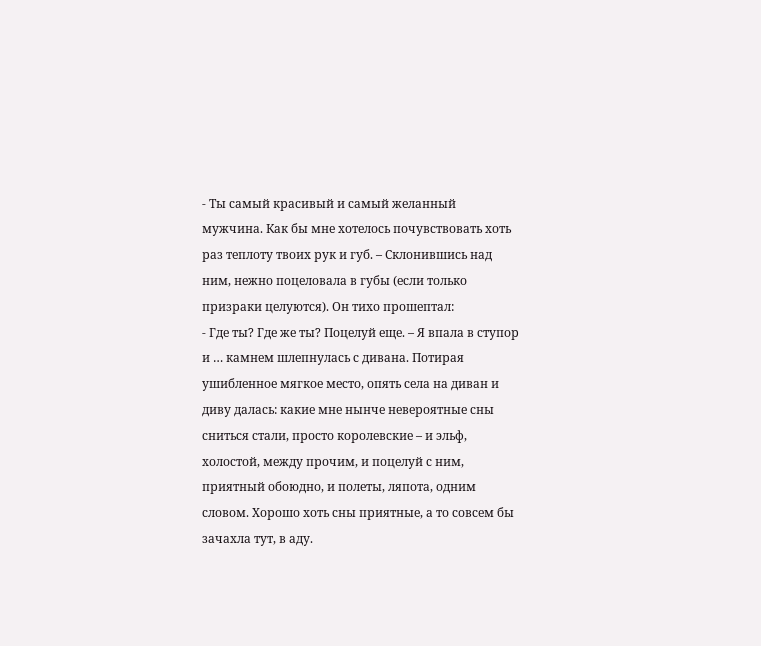- Ты самый красивый и самый желанный мужчина. Как бы мне хотелось почувствовать хоть раз теплоту твоих рук и губ. – Склонившись над ним, нежно поцеловала в губы (если только призраки целуются). Он тихо прошептал:
- Где ты? Где же ты? Поцелуй еще. – Я впала в ступор и … камнем шлепнулась с дивана. Потирая ушибленное мягкое место, опять села на диван и диву далась: какие мне нынче невероятные сны сниться стали, просто королевские – и эльф, холостой, между прочим, и поцелуй с ним, приятный обоюдно, и полеты, ляпота, одним словом. Хорошо хоть сны приятные, а то совсем бы зачахла тут, в аду.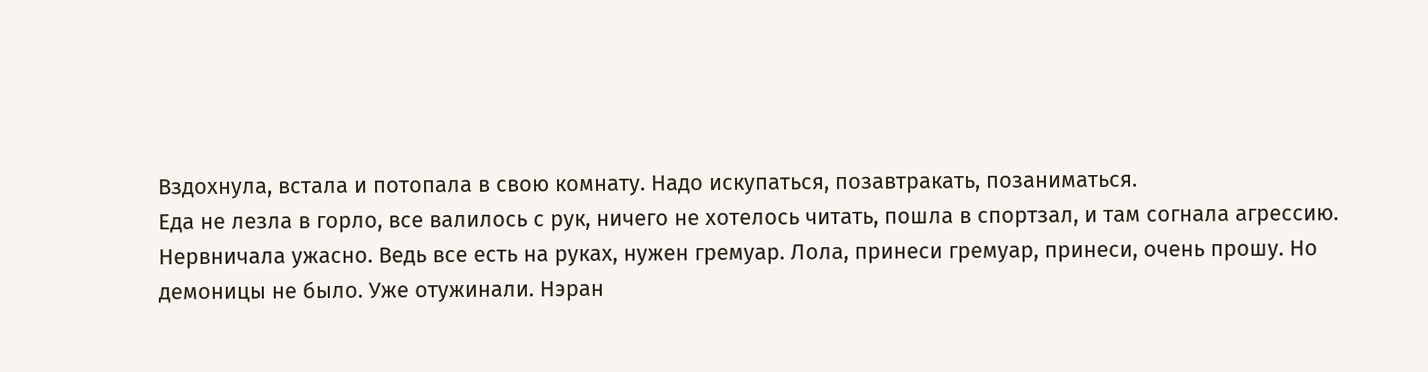Вздохнула, встала и потопала в свою комнату. Надо искупаться, позавтракать, позаниматься.
Еда не лезла в горло, все валилось с рук, ничего не хотелось читать, пошла в спортзал, и там согнала агрессию. Нервничала ужасно. Ведь все есть на руках, нужен гремуар. Лола, принеси гремуар, принеси, очень прошу. Но демоницы не было. Уже отужинали. Нэран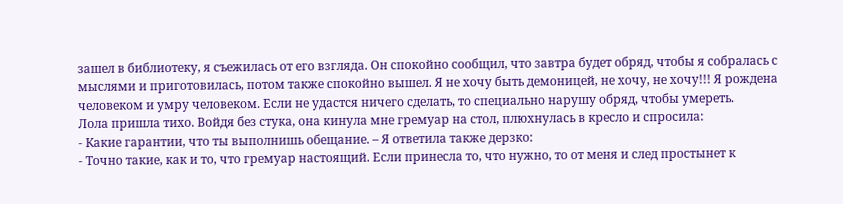зашел в библиотеку, я съежилась от его взгляда. Он спокойно сообщил, что завтра будет обряд, чтобы я собралась с мыслями и приготовилась, потом также спокойно вышел. Я не хочу быть демоницей, не хочу, не хочу!!! Я рождена человеком и умру человеком. Если не удастся ничего сделать, то специально нарушу обряд, чтобы умереть.
Лола пришла тихо. Войдя без стука, она кинула мне гремуар на стол, плюхнулась в кресло и спросила:
- Какие гарантии, что ты выполнишь обещание. – Я ответила также дерзко:
- Точно такие, как и то, что гремуар настоящий. Если принесла то, что нужно, то от меня и след простынет к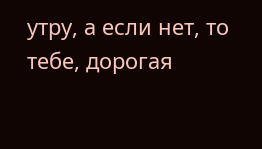утру, а если нет, то тебе, дорогая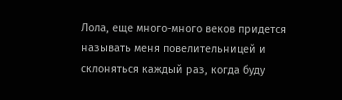Лола, еще много-много веков придется называть меня повелительницей и склоняться каждый раз, когда буду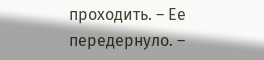проходить. – Ее передернуло. –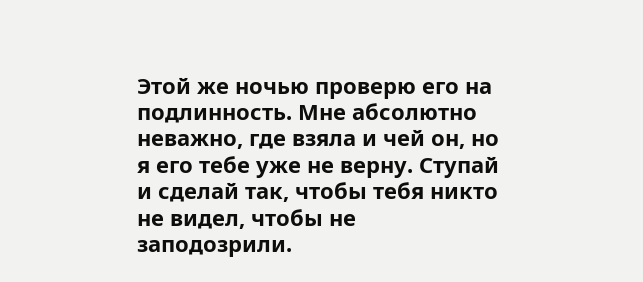Этой же ночью проверю его на подлинность. Мне абсолютно неважно, где взяла и чей он, но я его тебе уже не верну. Ступай и сделай так, чтобы тебя никто не видел, чтобы не заподозрили.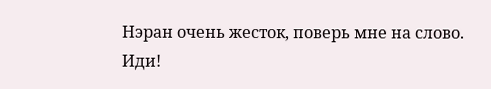Нэран очень жесток, поверь мне на слово. Иди!